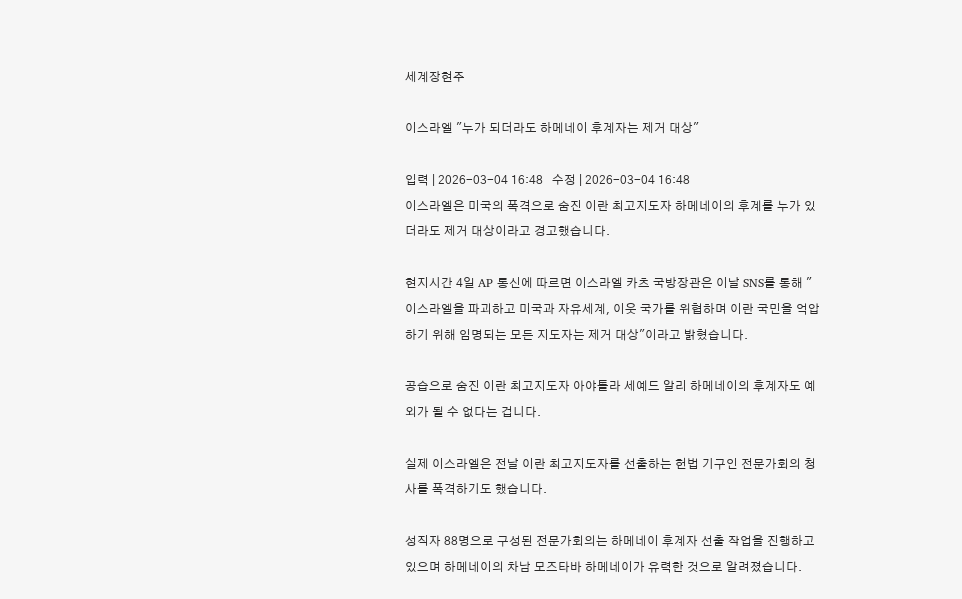세계장현주

이스라엘 "누가 되더라도 하메네이 후계자는 제거 대상"

입력 | 2026-03-04 16:48   수정 | 2026-03-04 16:48
이스라엘은 미국의 폭격으로 숨진 이란 최고지도자 하메네이의 후계를 누가 있더라도 제거 대상이라고 경고했습니다.

현지시간 4일 AP 통신에 따르면 이스라엘 카츠 국방장관은 이날 SNS를 통해 ″이스라엘을 파괴하고 미국과 자유세계, 이웃 국가를 위협하며 이란 국민을 억압하기 위해 임명되는 모든 지도자는 제거 대상″이라고 밝혔습니다.

공습으로 숨진 이란 최고지도자 아야톨라 세예드 알리 하메네이의 후계자도 예외가 될 수 없다는 겁니다.

실제 이스라엘은 전날 이란 최고지도자를 선출하는 헌법 기구인 전문가회의 청사를 폭격하기도 했습니다.

성직자 88명으로 구성된 전문가회의는 하메네이 후계자 선출 작업을 진행하고 있으며 하메네이의 차남 모즈타바 하메네이가 유력한 것으로 알려졌습니다.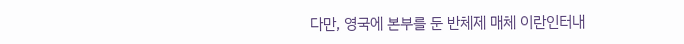다만, 영국에 본부를 둔 반체제 매체 이란인터내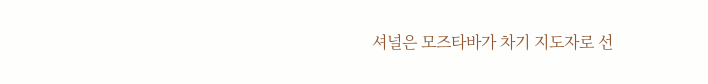셔널은 모즈타바가 차기 지도자로 선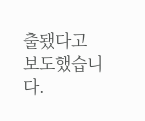출됐다고 보도했습니다.